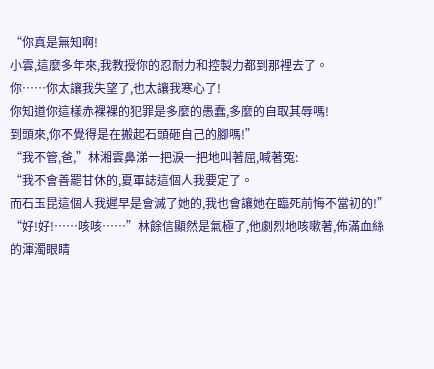“你真是無知啊!
小雲,這麼多年來,我教授你的忍耐力和控製力都到那裡去了。
你……你太讓我失望了,也太讓我寒心了!
你知道你這樣赤裸裸的犯罪是多麼的愚蠢,多麼的自取其辱嗎!
到頭來,你不覺得是在搬起石頭砸自己的腳嗎!”
“我不管,爸,”林湘雲鼻涕一把淚一把地叫著屈,喊著冤:
“我不會善罷甘休的,夏軍誌這個人我要定了。
而石玉昆這個人我遲早是會滅了她的,我也會讓她在臨死前悔不當初的!”
“好!好!……咳咳……”林餘信顯然是氣極了,他劇烈地咳嗽著,佈滿血絲的渾濁眼睛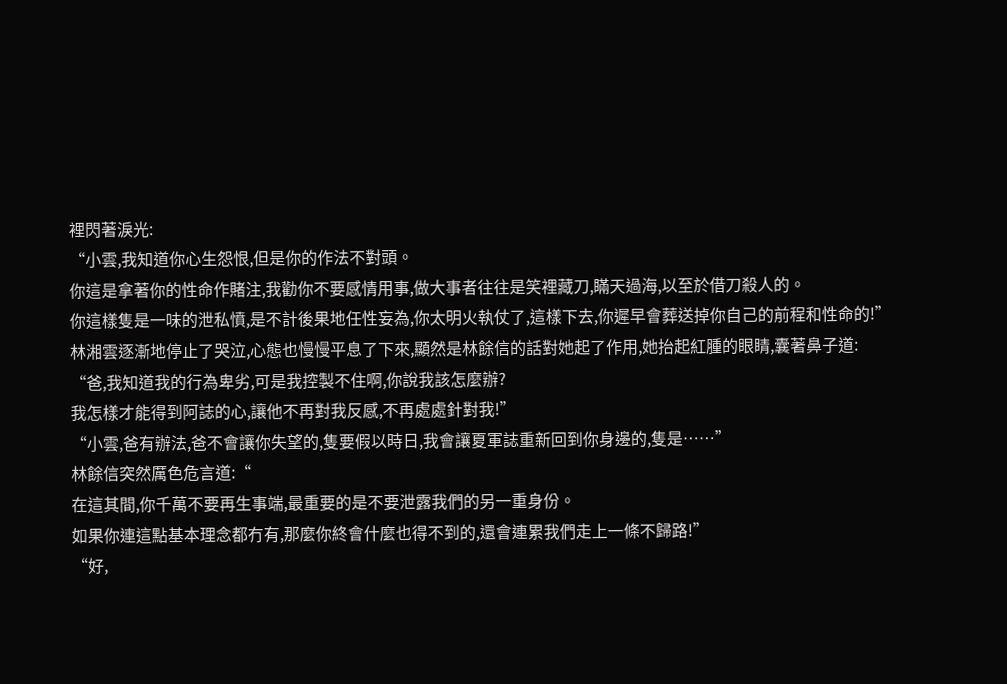裡閃著淚光:
“小雲,我知道你心生怨恨,但是你的作法不對頭。
你這是拿著你的性命作賭注,我勸你不要感情用事,做大事者往往是笑裡藏刀,瞞天過海,以至於借刀殺人的。
你這樣隻是一味的泄私憤,是不計後果地任性妄為,你太明火執仗了,這樣下去,你遲早會葬送掉你自己的前程和性命的!”
林湘雲逐漸地停止了哭泣,心態也慢慢平息了下來,顯然是林餘信的話對她起了作用,她抬起紅腫的眼睛,囊著鼻子道:
“爸,我知道我的行為卑劣,可是我控製不住啊,你說我該怎麼辦?
我怎樣才能得到阿誌的心,讓他不再對我反感,不再處處針對我!”
“小雲,爸有辦法,爸不會讓你失望的,隻要假以時日,我會讓夏軍誌重新回到你身邊的,隻是……”
林餘信突然厲色危言道:“
在這其間,你千萬不要再生事端,最重要的是不要泄露我們的另一重身份。
如果你連這點基本理念都冇有,那麼你終會什麼也得不到的,還會連累我們走上一條不歸路!”
“好,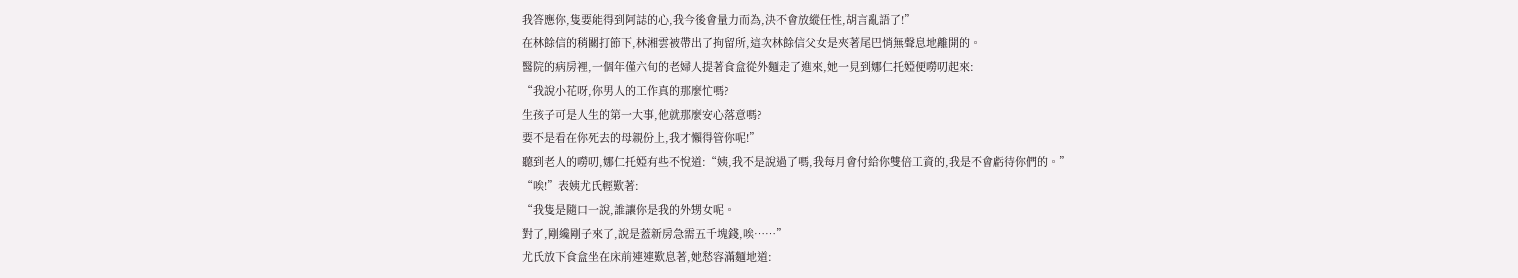我答應你,隻要能得到阿誌的心,我今後會量力而為,決不會放縱任性,胡言亂語了!”
在林餘信的稍關打節下,林湘雲被帶出了拘留所,這次林餘信父女是夾著尾巴悄無聲息地離開的。
醫院的病房裡,一個年僅六旬的老婦人提著食盒從外麵走了進來,她一見到娜仁托婭便嘮叨起來:
“我說小花呀,你男人的工作真的那麼忙嗎?
生孩子可是人生的第一大事,他就那麼安心落意嗎?
要不是看在你死去的母親份上,我才懶得管你呢!”
聽到老人的嘮叨,娜仁托婭有些不悅道:“姨,我不是說過了嗎,我每月會付給你雙倍工資的,我是不會虧待你們的。”
“唉!”表姨尤氏輕歎著:
“我隻是隨口一說,誰讓你是我的外甥女呢。
對了,剛纔剛子來了,說是蓋新房急需五千塊錢,唉……”
尤氏放下食盒坐在床前連連歎息著,她愁容滿麵地道: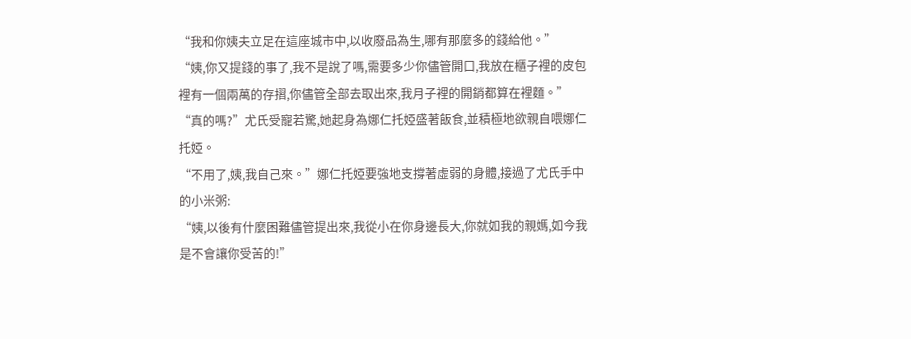“我和你姨夫立足在這座城市中,以收廢品為生,哪有那麼多的錢給他。”
“姨,你又提錢的事了,我不是說了嗎,需要多少你儘管開口,我放在櫃子裡的皮包裡有一個兩萬的存摺,你儘管全部去取出來,我月子裡的開銷都算在裡麵。”
“真的嗎?”尤氏受寵若驚,她起身為娜仁托婭盛著飯食,並積極地欲親自喂娜仁托婭。
“不用了,姨,我自己來。”娜仁托婭要強地支撐著虛弱的身體,接過了尤氏手中的小米粥:
“姨,以後有什麼困難儘管提出來,我從小在你身邊長大,你就如我的親媽,如今我是不會讓你受苦的!”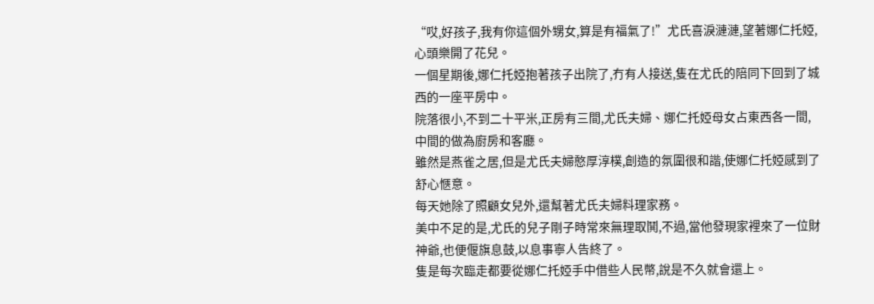“哎,好孩子,我有你這個外甥女,算是有福氣了!”尤氏喜淚漣漣,望著娜仁托婭,心頭樂開了花兒。
一個星期後,娜仁托婭抱著孩子出院了,冇有人接送,隻在尤氏的陪同下回到了城西的一座平房中。
院落很小,不到二十平米,正房有三間,尤氏夫婦、娜仁托婭母女占東西各一間,中間的做為廚房和客廳。
雖然是燕雀之居,但是尤氏夫婦憨厚淳樸,創造的氛圍很和諧,使娜仁托婭感到了舒心愜意。
每天她除了照顧女兒外,還幫著尤氏夫婦料理家務。
美中不足的是,尤氏的兒子剛子時常來無理取鬨,不過,當他發現家裡來了一位財神爺,也便偃旗息鼓,以息事寧人告終了。
隻是每次臨走都要從娜仁托婭手中借些人民幣,說是不久就會還上。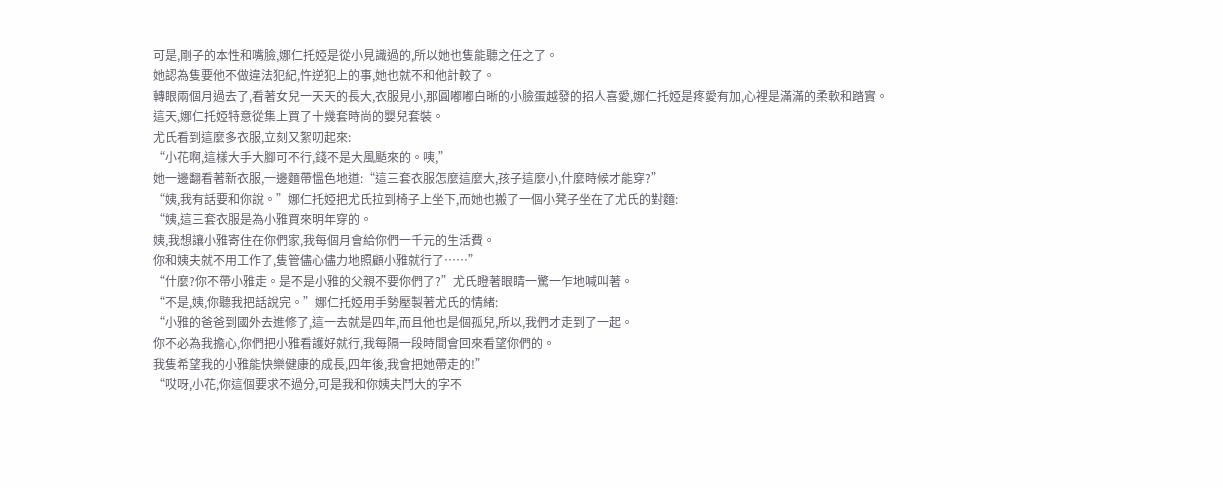可是,剛子的本性和嘴臉,娜仁托婭是從小見識過的,所以她也隻能聽之任之了。
她認為隻要他不做違法犯紀,忤逆犯上的事,她也就不和他計較了。
轉眼兩個月過去了,看著女兒一天天的長大,衣服見小,那圓嘟嘟白晰的小臉蛋越發的招人喜愛,娜仁托婭是疼愛有加,心裡是滿滿的柔軟和踏實。
這天,娜仁托婭特意從集上買了十幾套時尚的嬰兒套裝。
尤氏看到這麼多衣服,立刻又絮叨起來:
“小花啊,這樣大手大腳可不行,錢不是大風颳來的。咦,”
她一邊翻看著新衣服,一邊麵帶慍色地道:“這三套衣服怎麼這麼大,孩子這麼小,什麼時候才能穿?”
“姨,我有話要和你說。”娜仁托婭把尤氏拉到椅子上坐下,而她也搬了一個小凳子坐在了尤氏的對麵:
“姨,這三套衣服是為小雅買來明年穿的。
姨,我想讓小雅寄住在你們家,我每個月會給你們一千元的生活費。
你和姨夫就不用工作了,隻管儘心儘力地照顧小雅就行了……”
“什麼?你不帶小雅走。是不是小雅的父親不要你們了?”尤氏瞪著眼睛一驚一乍地喊叫著。
“不是,姨,你聽我把話說完。”娜仁托婭用手勢壓製著尤氏的情緒:
“小雅的爸爸到國外去進修了,這一去就是四年,而且他也是個孤兒,所以,我們才走到了一起。
你不必為我擔心,你們把小雅看護好就行,我每隔一段時間會回來看望你們的。
我隻希望我的小雅能快樂健康的成長,四年後,我會把她帶走的!”
“哎呀,小花,你這個要求不過分,可是我和你姨夫鬥大的字不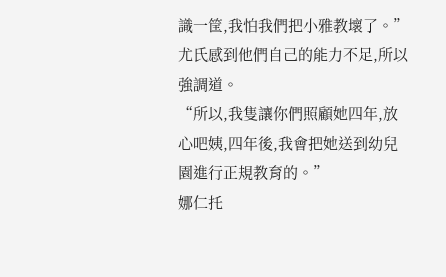識一筐,我怕我們把小雅教壞了。”尤氏感到他們自己的能力不足,所以強調道。
“所以,我隻讓你們照顧她四年,放心吧姨,四年後,我會把她送到幼兒園進行正規教育的。”
娜仁托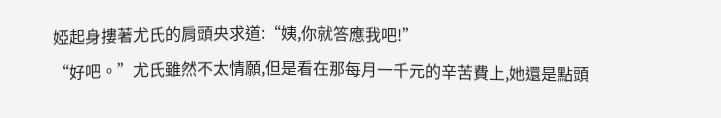婭起身摟著尤氏的肩頭央求道:“姨,你就答應我吧!”
“好吧。”尤氏雖然不太情願,但是看在那每月一千元的辛苦費上,她還是點頭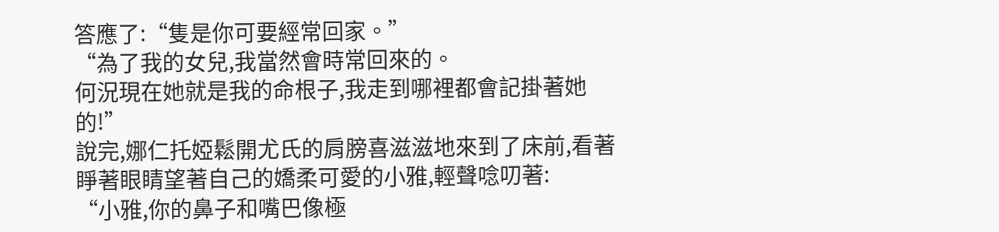答應了:“隻是你可要經常回家。”
“為了我的女兒,我當然會時常回來的。
何況現在她就是我的命根子,我走到哪裡都會記掛著她的!”
說完,娜仁托婭鬆開尤氏的肩膀喜滋滋地來到了床前,看著睜著眼睛望著自己的嬌柔可愛的小雅,輕聲唸叨著:
“小雅,你的鼻子和嘴巴像極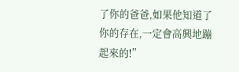了你的爸爸,如果他知道了你的存在,一定會高興地蹦起來的!”